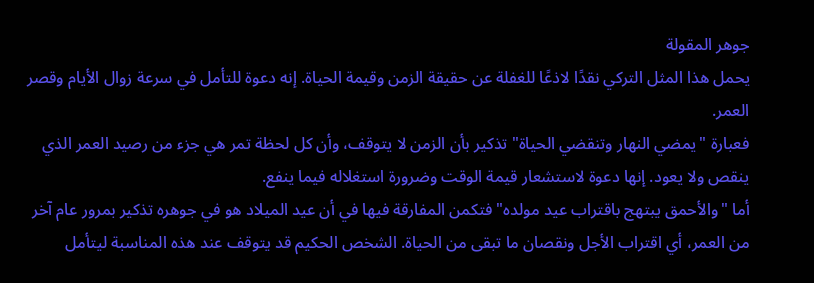جوهر المقولة
يحمل هذا المثل التركي نقدًا لاذعًا للغفلة عن حقيقة الزمن وقيمة الحياة. إنه دعوة للتأمل في سرعة زوال الأيام وقصر العمر.
فعبارة "يمضي النهار وتنقضي الحياة" تذكير بأن الزمن لا يتوقف، وأن كل لحظة تمر هي جزء من رصيد العمر الذي ينقص ولا يعود. إنها دعوة لاستشعار قيمة الوقت وضرورة استغلاله فيما ينفع.
أما "والأحمق يبتهج باقتراب عيد مولده" فتكمن المفارقة فيها في أن عيد الميلاد هو في جوهره تذكير بمرور عام آخر من العمر، أي اقتراب الأجل ونقصان ما تبقى من الحياة. الشخص الحكيم قد يتوقف عند هذه المناسبة ليتأمل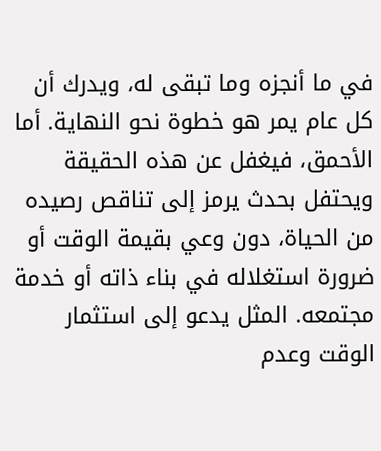في ما أنجزه وما تبقى له، ويدرك أن كل عام يمر هو خطوة نحو النهاية. أما الأحمق، فيغفل عن هذه الحقيقة ويحتفل بحدث يرمز إلى تناقص رصيده من الحياة، دون وعي بقيمة الوقت أو ضرورة استغلاله في بناء ذاته أو خدمة مجتمعه. المثل يدعو إلى استثمار الوقت وعدم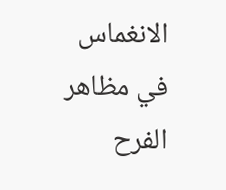الانغماس في مظاهر الفرح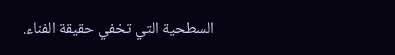السطحية التي تخفي حقيقة الفناء.